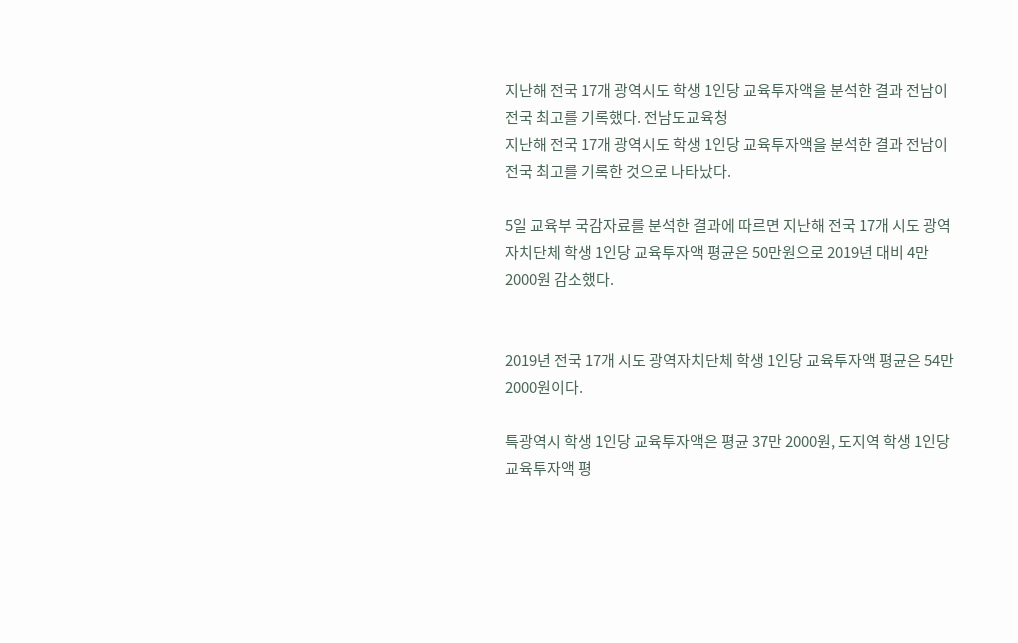지난해 전국 17개 광역시도 학생 1인당 교육투자액을 분석한 결과 전남이 전국 최고를 기록했다. 전남도교육청
지난해 전국 17개 광역시도 학생 1인당 교육투자액을 분석한 결과 전남이 전국 최고를 기록한 것으로 나타났다.

5일 교육부 국감자료를 분석한 결과에 따르면 지난해 전국 17개 시도 광역자치단체 학생 1인당 교육투자액 평균은 50만원으로 2019년 대비 4만 2000원 감소했다.


2019년 전국 17개 시도 광역자치단체 학생 1인당 교육투자액 평균은 54만 2000원이다.

특광역시 학생 1인당 교육투자액은 평균 37만 2000원, 도지역 학생 1인당 교육투자액 평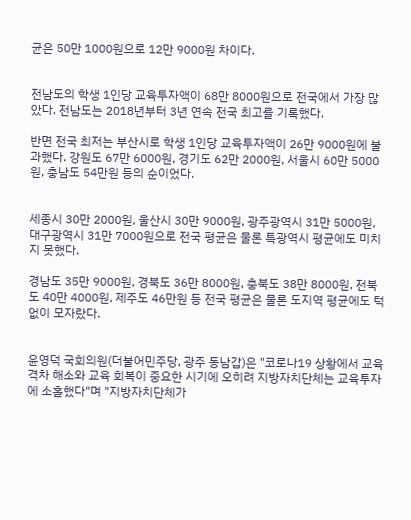균은 50만 1000원으로 12만 9000원 차이다.


전남도의 학생 1인당 교육투자액이 68만 8000원으로 전국에서 가장 많았다. 전남도는 2018년부터 3년 연속 전국 최고를 기록했다.

반면 전국 최저는 부산시로 학생 1인당 교육투자액이 26만 9000원에 불과했다. 강원도 67만 6000원, 경기도 62만 2000원, 서울시 60만 5000원, 충남도 54만원 등의 순이었다.


세종시 30만 2000원, 울산시 30만 9000원, 광주광역시 31만 5000원, 대구광역시 31만 7000원으로 전국 평균은 물론 특광역시 평균에도 미치지 못했다.

경남도 35만 9000원, 경북도 36만 8000원, 충북도 38만 8000원, 전북도 40만 4000원, 제주도 46만원 등 전국 평균은 물론 도지역 평균에도 턱 없이 모자랐다.


윤영덕 국회의원(더불어민주당, 광주 동남갑)은 "코로나19 상황에서 교육 격차 해소와 교육 회복이 중요한 시기에 오히려 지방자치단체는 교육투자에 소홀했다"며 "지방자치단체가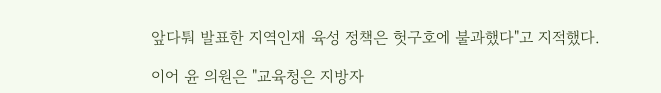앞다퉈 발표한 지역인재 육성 정책은 헛구호에 불과했다"고 지적했다.

이어 윤 의원은 "교육청은 지방자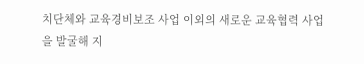치단체와 교육경비보조 사업 이외의 새로운 교육협력 사업을 발굴해 지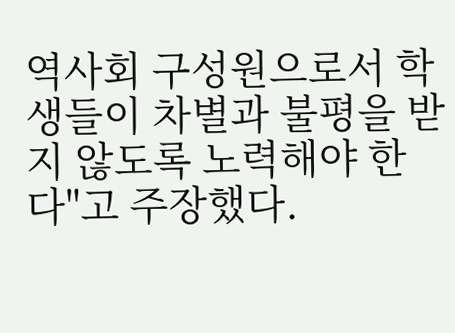역사회 구성원으로서 학생들이 차별과 불평을 받지 않도록 노력해야 한다"고 주장했다.